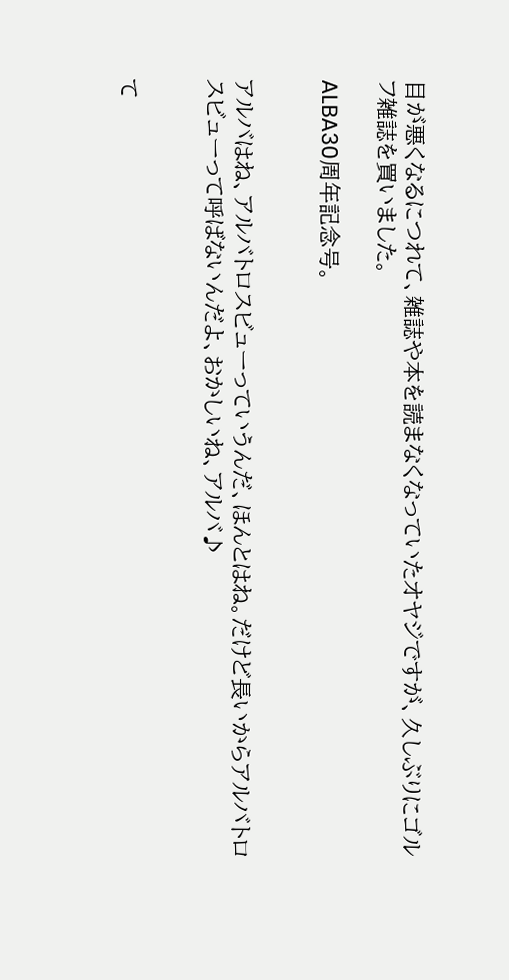目が悪くなるにつれて、雑誌や本を読まなくなっていたオヤジですが、久しぶりにゴルフ雑誌を買いました。

ALBA30周年記念号。


アルバはね、アルバトロスビューっていうんだ、ほんとはね。だけど長いからアルバトロスビューって呼ばないんだよ、おかしいね、アルバ♪


て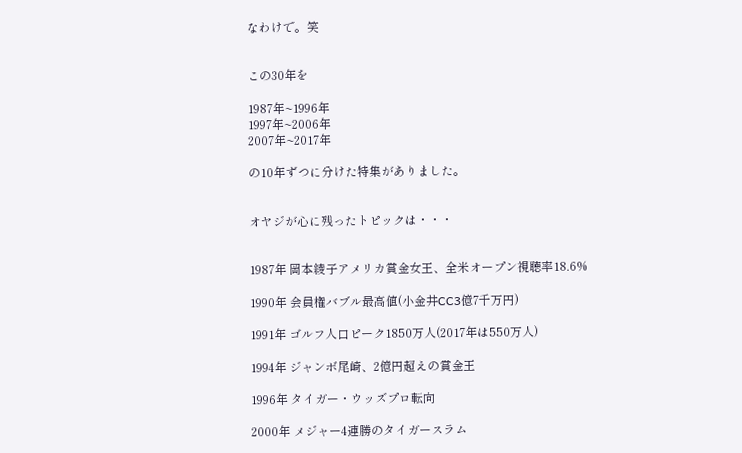なわけで。笑


この30年を

1987年~1996年
1997年~2006年
2007年~2017年

の10年ずつに分けた特集がありました。


オヤジが心に残ったトピックは・・・


1987年 岡本綾子アメリカ賞金女王、全米オープン視聴率18.6%

1990年 会員権バブル最高値(小金井CC3億7千万円)

1991年 ゴルフ人口ピーク1850万人(2017年は550万人)

1994年 ジャンボ尾崎、2億円超えの賞金王

1996年 タイガー・ウッズプロ転向

2000年 メジャー4連勝のタイガースラム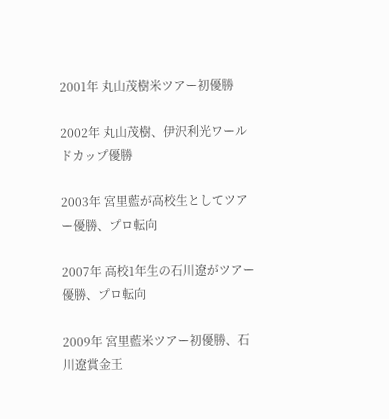2001年 丸山茂樹米ツアー初優勝

2002年 丸山茂樹、伊沢利光ワールドカップ優勝

2003年 宮里藍が高校生としてツアー優勝、プロ転向

2007年 高校1年生の石川遼がツアー優勝、プロ転向

2009年 宮里藍米ツアー初優勝、石川遼賞金王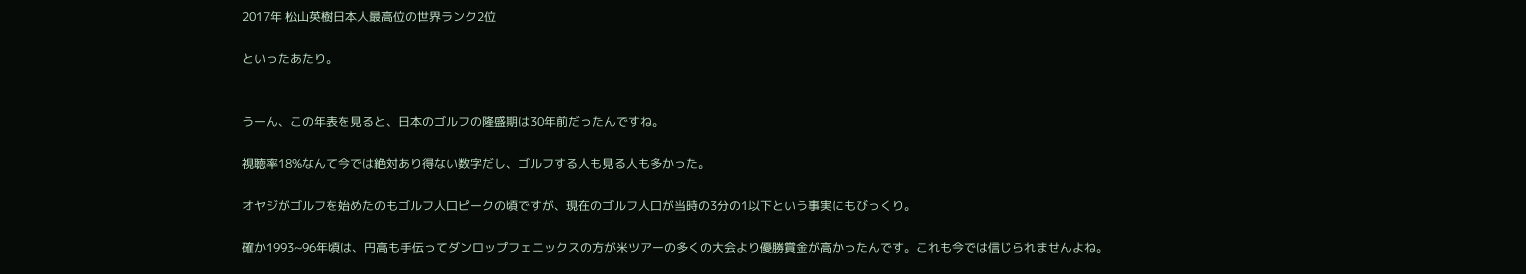2017年 松山英樹日本人最高位の世界ランク2位

といったあたり。


うーん、この年表を見ると、日本のゴルフの隆盛期は30年前だったんですね。

視聴率18%なんて今では絶対あり得ない数字だし、ゴルフする人も見る人も多かった。

オヤジがゴルフを始めたのもゴルフ人口ピークの頃ですが、現在のゴルフ人口が当時の3分の1以下という事実にもびっくり。

確か1993~96年頃は、円高も手伝ってダンロップフェニックスの方が米ツアーの多くの大会より優勝賞金が高かったんです。これも今では信じられませんよね。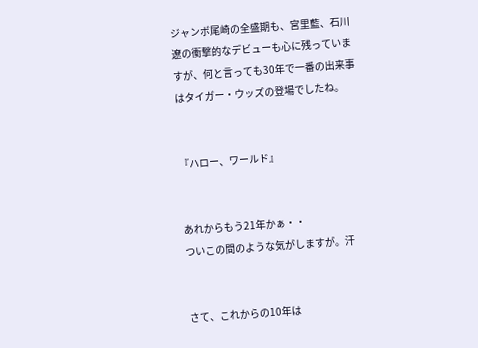ジャンボ尾崎の全盛期も、宮里藍、石川遼の衝撃的なデビューも心に残っていますが、何と言っても30年で一番の出来事はタイガー・ウッズの登場でしたね。


『ハロー、ワールド』


あれからもう21年かぁ・・
ついこの間のような気がしますが。汗


さて、これからの10年は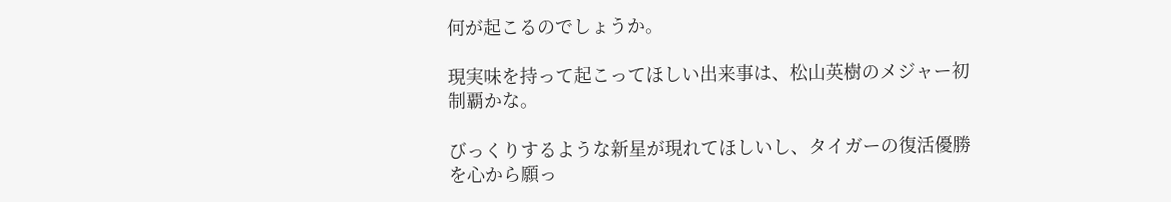何が起こるのでしょうか。

現実味を持って起こってほしい出来事は、松山英樹のメジャー初制覇かな。

びっくりするような新星が現れてほしいし、タイガーの復活優勝を心から願っ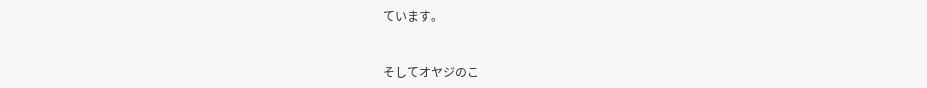ています。


そしてオヤジのこ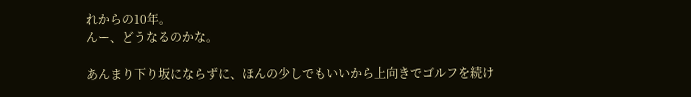れからの10年。
んー、どうなるのかな。

あんまり下り坂にならずに、ほんの少しでもいいから上向きでゴルフを続け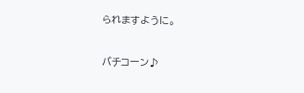られますように。

バチコーン♪